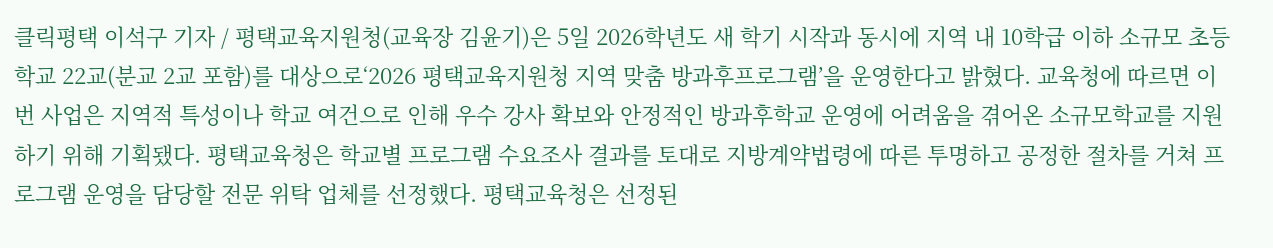클릭평택 이석구 기자 / 평택교육지원청(교육장 김윤기)은 5일 2026학년도 새 학기 시작과 동시에 지역 내 10학급 이하 소규모 초등학교 22교(분교 2교 포함)를 대상으로‘2026 평택교육지원청 지역 맞춤 방과후프로그램’을 운영한다고 밝혔다. 교육청에 따르면 이번 사업은 지역적 특성이나 학교 여건으로 인해 우수 강사 확보와 안정적인 방과후학교 운영에 어려움을 겪어온 소규모학교를 지원하기 위해 기획됐다. 평택교육청은 학교별 프로그램 수요조사 결과를 토대로 지방계약법령에 따른 투명하고 공정한 절차를 거쳐 프로그램 운영을 담당할 전문 위탁 업체를 선정했다. 평택교육청은 선정된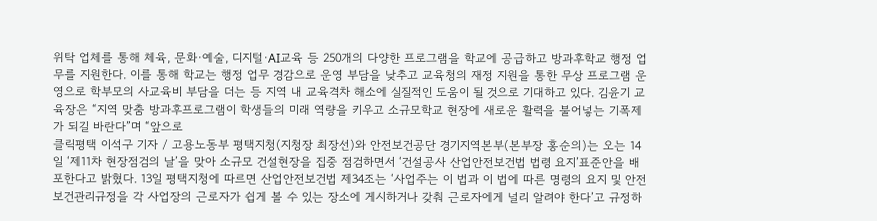위탁 업체를 통해 체육, 문화·예술, 디지털·AI교육 등 250개의 다양한 프로그램을 학교에 공급하고 방과후학교 행정 업무를 지원한다. 이를 통해 학교는 행정 업무 경감으로 운영 부담을 낮추고 교육청의 재정 지원을 통한 무상 프로그램 운영으로 학부모의 사교육비 부담을 더는 등 지역 내 교육격차 해소에 실질적인 도움이 될 것으로 기대하고 있다. 김윤기 교육장은 “지역 맞춤 방과후프로그램이 학생들의 미래 역량을 키우고 소규모학교 현장에 새로운 활력을 불어넣는 기폭제가 되길 바란다”며 “앞으로
클릭평택 이석구 기자 / 고용노동부 평택지청(지청장 최장선)와 안전보건공단 경기지역본부(본부장 홍순의)는 오는 14일 ‘제11차 현장점검의 날’을 맞아 소규모 건설현장을 집중 점검하면서 ‘건설공사 산업안전보건법 법령 요지’표준안을 배포한다고 밝혔다. 13일 평택지청에 따르면 산업안전보건법 제34조는 ‘사업주는 이 법과 이 법에 따른 명령의 요지 및 안전보건관리규정을 각 사업장의 근로자가 쉽게 볼 수 있는 장소에 게시하거나 갖춰 근로자에게 널리 알려야 한다’고 규정하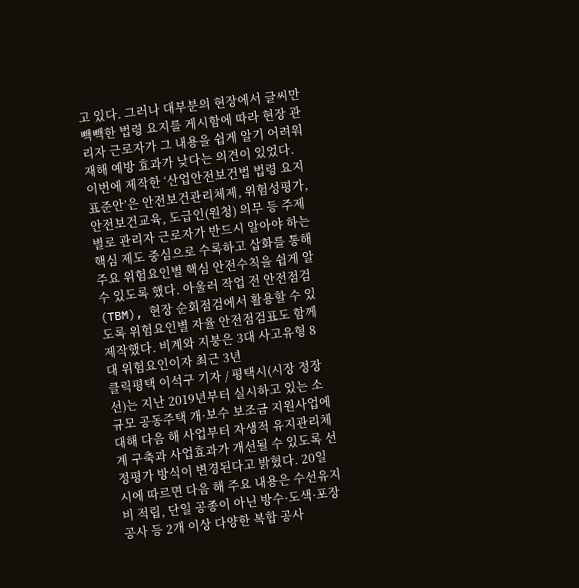고 있다. 그러나 대부분의 현장에서 글씨만 빽빽한 법령 요지를 게시함에 따라 현장 관리자 근로자가 그 내용을 쉽게 알기 어려워 재해 예방 효과가 낮다는 의견이 있었다. 이번에 제작한 ‘산업안전보건법 법령 요지 표준안’은 안전보건관리체제, 위험성평가, 안전보건교육, 도급인(원청) 의무 등 주제별로 관리자 근로자가 반드시 알아야 하는 핵심 제도 중심으로 수록하고 삽화를 통해 주요 위험요인별 핵심 안전수칙을 쉽게 알 수 있도록 했다. 아울러 작업 전 안전점검(TBM), 현장 순회점검에서 활용할 수 있도록 위험요인별 자율 안전점검표도 함께 제작했다. 비계와 지붕은 3대 사고유형 8대 위험요인이자 최근 3년
클릭평택 이석구 기자 / 평택시(시장 정장선)는 지난 2019년부터 실시하고 있는 소규모 공동주택 개·보수 보조금 지원사업에 대해 다음 해 사업부터 자생적 유지관리체계 구축과 사업효과가 개선될 수 있도록 선정평가 방식이 변경된다고 밝혔다. 20일 시에 따르면 다음 해 주요 내용은 수선유지비 적립, 단일 공종이 아닌 방수·도색·포장 공사 등 2개 이상 다양한 복합 공사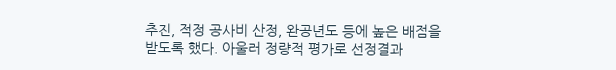추진, 적정 공사비 산정, 완공년도 등에 높은 배점을 받도록 했다. 아울러 정량적 평가로 선정결과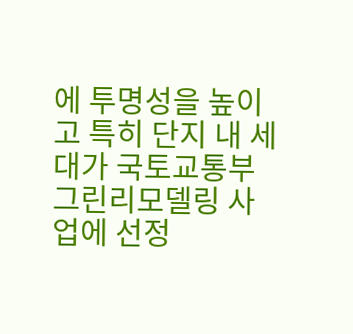에 투명성을 높이고 특히 단지 내 세대가 국토교통부 그린리모델링 사업에 선정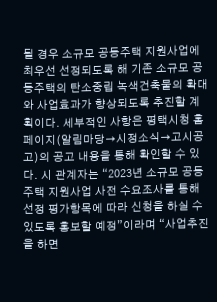될 경우 소규모 공동주택 지원사업에 최우선 선정되도록 해 기존 소규모 공동주택의 탄소중립 녹색건축물의 확대와 사업효과가 향상되도록 추진할 계획이다. 세부적인 사항은 평택시청 홈페이지(알림마당→시정소식→고시공고)의 공고 내용을 통해 확인할 수 있다. 시 관계자는 “2023년 소규모 공동주택 지원사업 사전 수요조사를 통해 선정 평가항목에 따라 신청을 하실 수 있도록 홍보할 예정”이라며 “사업추진을 하면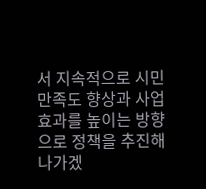서 지속적으로 시민 만족도 향상과 사업효과를 높이는 방향으로 정책을 추진해 나가겠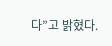다”고 밝혔다.